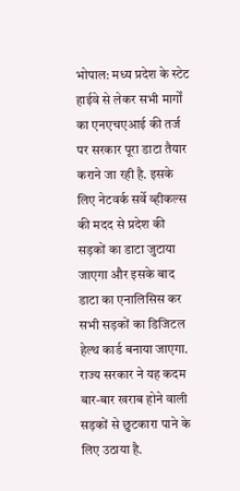भोपाल: मध्य प्रदेश के स्टेट हाईवे से लेकर सभी मार्गों का एनएचएआई की तर्ज पर सरकार पूरा डाटा तैयार कराने जा रही है. इसके लिए नेटवर्क सर्वे व्हीकल्स की मदद से प्रदेश की सड़कों का डाटा जुटाया जाएगा और इसके बाद डाटा का एनालिसिस कर सभी सड़कों का डिजिटल हेल्थ कार्ड बनाया जाएगा. राज्य सरकार ने यह कदम बार-बार खराब होने वाली सड़कों से छुटकारा पाने के लिए उठाया है.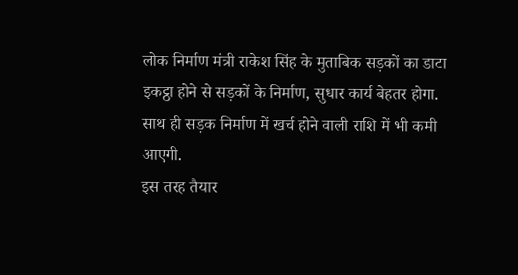लोक निर्माण मंत्री राकेश सिंह के मुताबिक सड़कों का डाटा इकट्ठा होने से सड़कों के निर्माण, सुधार कार्य बेहतर होगा. साथ ही सड़क निर्माण में खर्च होने वाली राशि में भी कमी आएगी.
इस तरह तैयार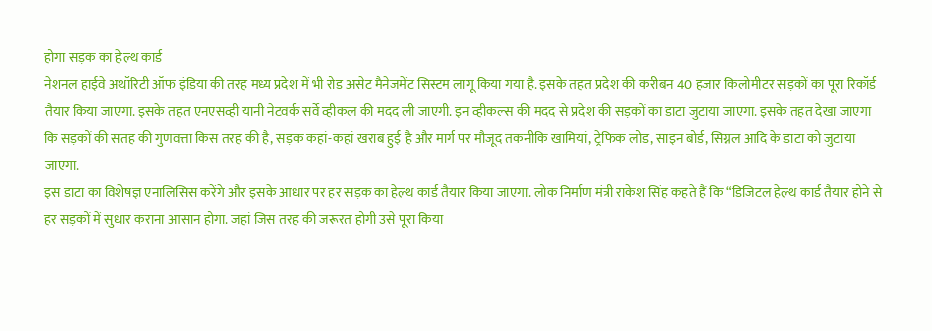होगा सड़क का हेल्थ कार्ड
नेशनल हाईवे अथॉरिटी ऑफ इंडिया की तरह मध्य प्रदेश में भी रोड असेट मैनेजमेंट सिस्टम लागू किया गया है. इसके तहत प्रदेश की करीबन 40 हजार किलोमीटर सड़कों का पूरा रिकॉर्ड तैयार किया जाएगा. इसके तहत एनएसव्ही यानी नेटवर्क सर्वे व्हीकल की मदद ली जाएगी. इन व्हीकल्स की मदद से प्रदेश की सड़कों का डाटा जुटाया जाएगा. इसके तहत देखा जाएगा कि सड़कों की सतह की गुणवत्ता किस तरह की है, सड़क कहां-कहां खराब हुई है और मार्ग पर मौजूद तकनीकि खामियां, ट्रेफिक लोड, साइन बोर्ड, सिग्नल आदि के डाटा को जुटाया जाएगा.
इस डाटा का विशेषज्ञ एनालिसिस करेंगे और इसके आधार पर हर सड़क का हेल्थ कार्ड तैयार किया जाएगा. लोक निर्माण मंत्री राकेश सिंह कहते हैं कि “डिजिटल हेल्थ कार्ड तैयार होने से हर सड़कों में सुधार कराना आसान होगा. जहां जिस तरह की जरूरत होगी उसे पूरा किया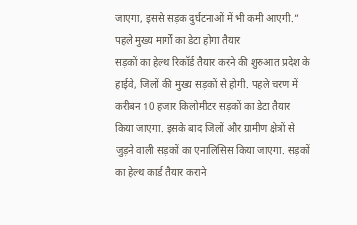जाएगा, इससे सड़क दुर्घटनाओं में भी कमी आएगी.”
पहले मुख्य मार्गों का डेटा होगा तैयार
सड़कों का हेल्थ रिकॉर्ड तैयार करने की शुरुआत प्रदेश के हाईवे, जिलों की मुख्य सड़कों से होगी. पहले चरण में करीबन 10 हजार किलोमीटर सड़कों का डेटा तैयार किया जाएगा. इसके बाद जिलों और ग्रामीण क्षेत्रों से जुड़ने वाली सड़कों का एनालिसिस किया जाएगा. सड़कों का हेल्थ कार्ड तैयार कराने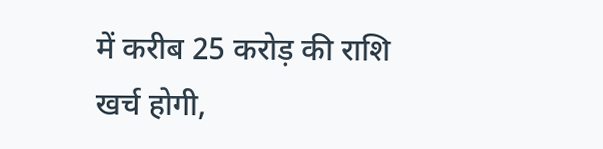में करीब 25 करोड़ की राशि खर्च होगी,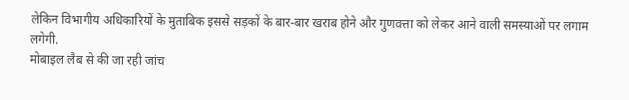लेकिन विभागीय अधिकारियों के मुताबिक इससे सड़कों के बार-बार खराब होने और गुणवत्ता को लेकर आने वाली समस्याओं पर लगाम लगेगी.
मोबाइल लैब से की जा रही जांच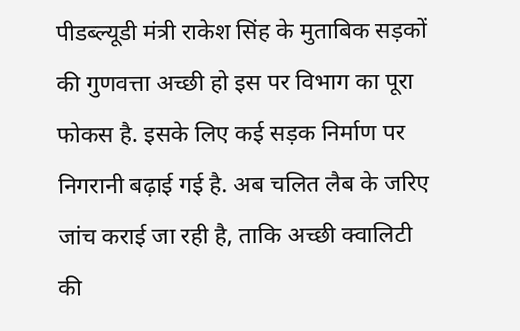पीडब्ल्यूडी मंत्री राकेश सिंह के मुताबिक सड़कों की गुणवत्ता अच्छी हो इस पर विभाग का पूरा फोकस है. इसके लिए कई सड़क निर्माण पर निगरानी बढ़ाई गई है. अब चलित लैब के जरिए जांच कराई जा रही है, ताकि अच्छी क्वालिटी की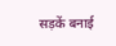सड़कें बनाई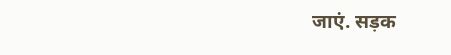जाएं. सड़क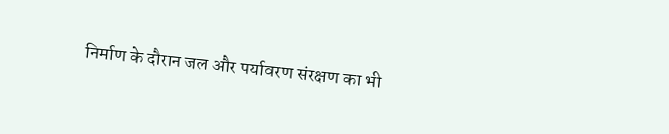निर्माण के दौरान जल और पर्यावरण संरक्षण का भी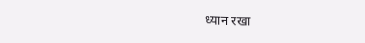ध्यान रखा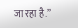जा रहा है.”